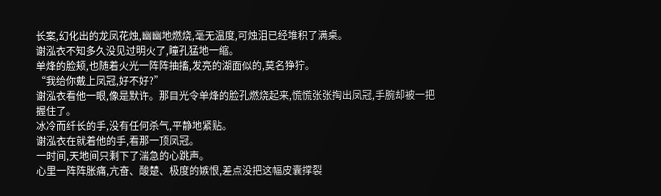长案,幻化出的龙凤花烛,幽幽地燃烧,毫无温度,可烛泪已经堆积了满桌。
谢泓衣不知多久没见过明火了,瞳孔猛地一缩。
单烽的脸颊,也随着火光一阵阵抽搐,发亮的湖面似的,莫名狰狞。
“我给你戴上凤冠,好不好?”
谢泓衣看他一眼,像是默许。那目光令单烽的脸孔燃烧起来,慌慌张张掏出凤冠,手腕却被一把握住了。
冰冷而纤长的手,没有任何杀气,平静地紧贴。
谢泓衣在就着他的手,看那一顶凤冠。
一时间,天地间只剩下了湍急的心跳声。
心里一阵阵胀痛,亢奋、酸楚、极度的嫉恨,差点没把这幅皮囊撑裂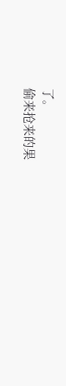了。
偷来抢来的果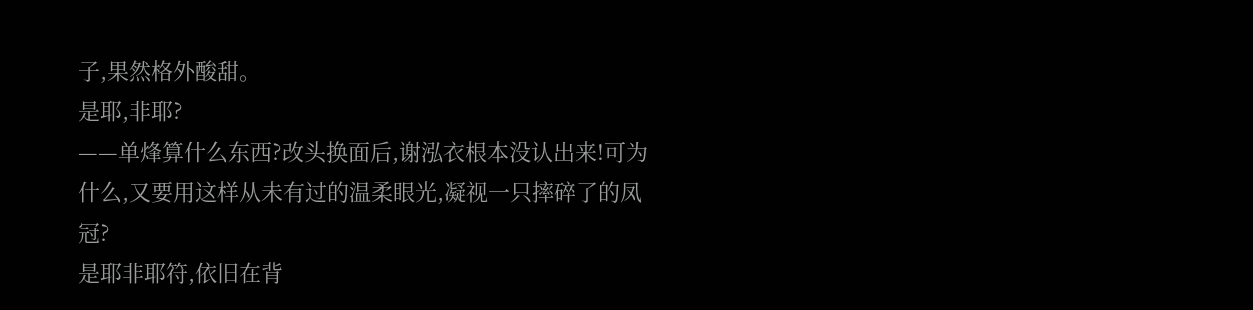子,果然格外酸甜。
是耶,非耶?
——单烽算什么东西?改头换面后,谢泓衣根本没认出来!可为什么,又要用这样从未有过的温柔眼光,凝视一只摔碎了的凤冠?
是耶非耶符,依旧在背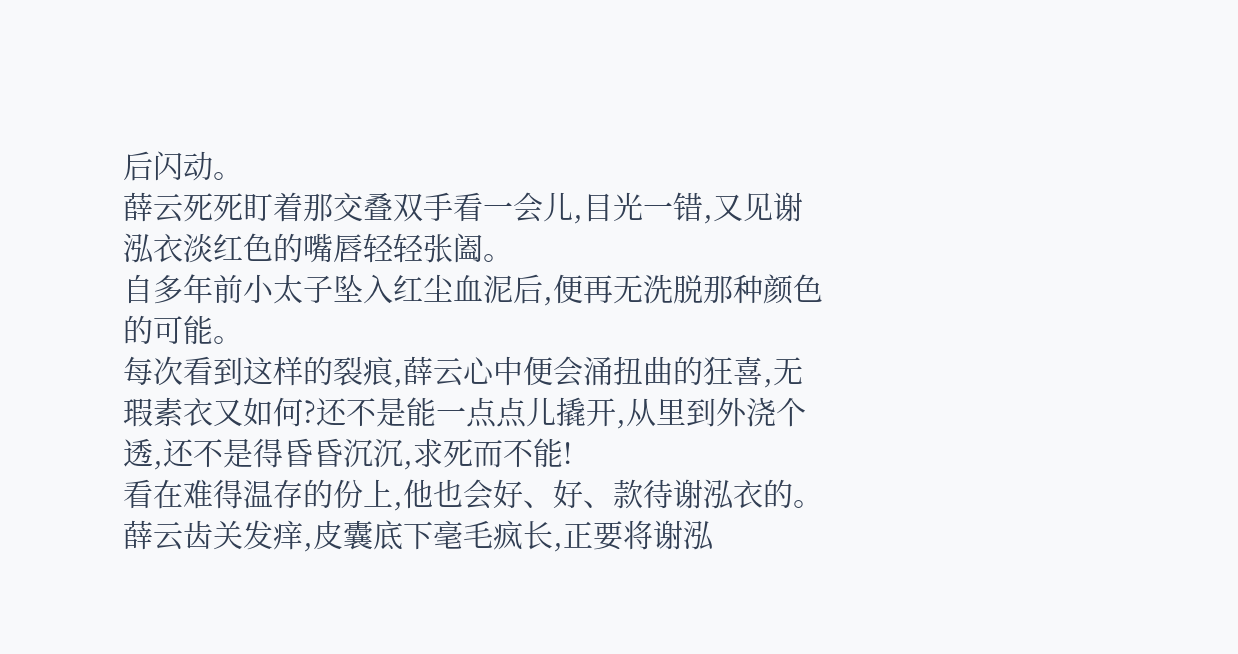后闪动。
薛云死死盯着那交叠双手看一会儿,目光一错,又见谢泓衣淡红色的嘴唇轻轻张阖。
自多年前小太子坠入红尘血泥后,便再无洗脱那种颜色的可能。
每次看到这样的裂痕,薛云心中便会涌扭曲的狂喜,无瑕素衣又如何?还不是能一点点儿撬开,从里到外浇个透,还不是得昏昏沉沉,求死而不能!
看在难得温存的份上,他也会好、好、款待谢泓衣的。
薛云齿关发痒,皮囊底下毫毛疯长,正要将谢泓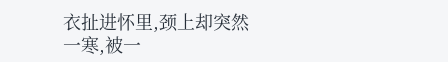衣扯进怀里,颈上却突然一寒,被一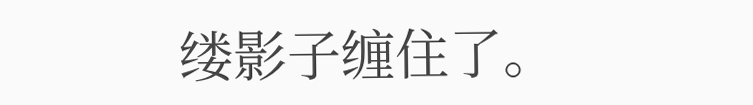缕影子缠住了。